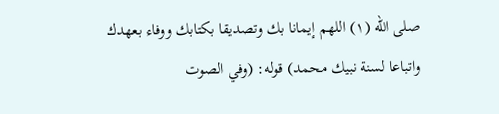صلى الله (١) اللهم إيمانا بك وتصديقا بكتابك ووفاء بعهدك واتباعا لسنة نبيك محمد) قوله: (وفي الصوت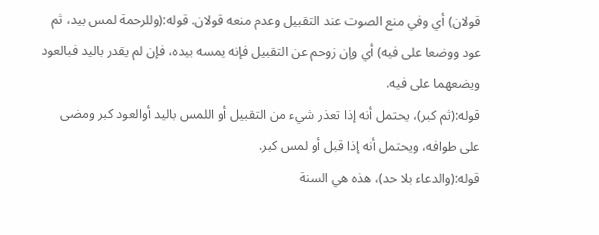قولان) أي وفي منع الصوت عند التقبيل وعدم منعه قولان. قوله:(وللرحمة لمس بيد، ثم عود ووضعا على فيه) أي وإن زوحم عن التقبيل فإنه يمسه بيده، فإن لم يقدر باليد فبالعود ويضعهما على فيه.
قوله:(ثم كبر)، يحتمل أنه إذا تعذر شيء من التقبيل أو اللمس باليد أوالعود كبر ومضى على طوافه، ويحتمل أنه إذا قبل أو لمس كبر.
قوله:(والدعاء بلا حد)، هذه هي السنة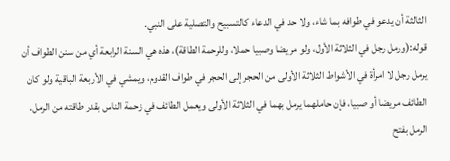الثالثة أن يدعو في طوافه بما شاء، ولا حد في الدعاء كالتسبيح والتصلية على النبي.
قوله:(ورمل رجل في الثلاثة الأول، ولو مريضا وصبيا حملا، وللرحمة الطاقة)، هذه هي السنة الرابعة أي من سنن الطواف أن يرمل رجل لا امرأة في الأشواط الثلاثة الأولى من الحجر إلى الحجر في طواف القدوم، ويمشي في الأربعة الباقية ولو كان الطائف مريضا أو صبيا، فإن حاملهما يرمل بهما في الثلاثة الأولى ويعمل الطائف في زحمة الناس بقدر طاقته من الرمل. الرمل بفتح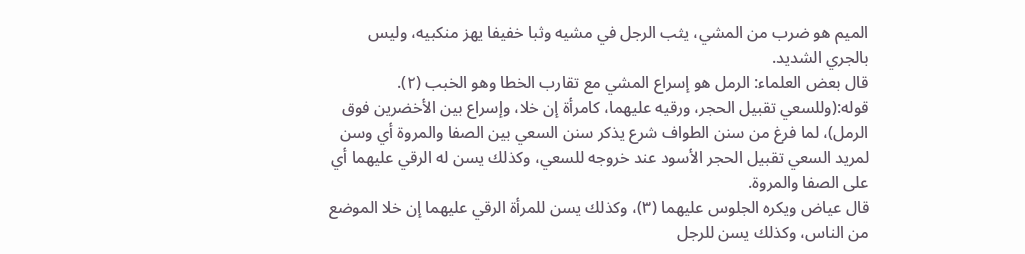الميم هو ضرب من المشي، يثب الرجل في مشيه وثبا خفيفا يهز منكبيه، وليس بالجري الشديد.
قال بعض العلماء: الرمل هو إسراع المشي مع تقارب الخطا وهو الخبب (٢). قوله:(وللسعي تقبيل الحجر، ورقيه عليهما، كامرأة إن خلا، وإسراع بين الأخضرين فوق الرمل)، لما فرغ من سنن الطواف شرع يذكر سنن السعي بين الصفا والمروة أي وسن لمريد السعي تقبيل الحجر الأسود عند خروجه للسعي، وكذلك يسن له الرقي عليهما أي على الصفا والمروة.
قال عياض ويكره الجلوس عليهما (٣)، وكذلك يسن للمرأة الرقي عليهما إن خلا الموضع من الناس، وكذلك يسن للرجل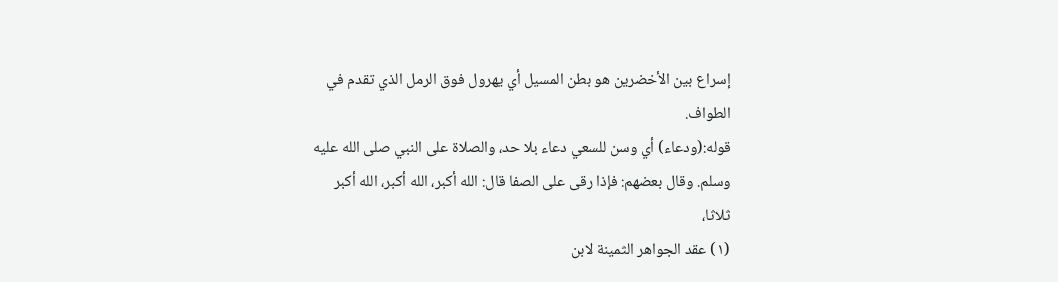إسراع بين الأخضرين هو بطن المسيل أي يهرول فوق الرمل الذي تقدم في الطواف.
قوله:(ودعاء) أي وسن للسعي دعاء بلا حد، والصلاة على النبي صلى الله عليه وسلم. وقال بعضهم: فإذا رقى على الصفا قال: الله أكبر، الله أكبر، الله أكبر ثلاثا،
(١) عقد الجواهر الثمينة لابن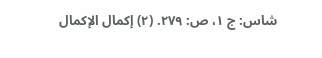شاس: ج ١، ص: ٢٧٩. (٢) إكمال الإكمال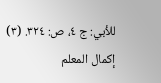للأبي: ج ٤، ص: ٣٢٤. (٣) إكمال المعلم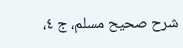شرح صحيح مسلم، ج ٤،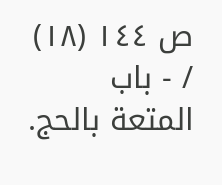ص ١٤٤ (١٨) / - باب المتعة بالحج.